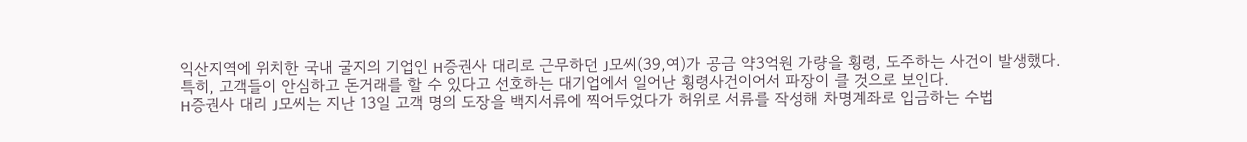익산지역에 위치한 국내 굴지의 기업인 H증권사 대리로 근무하던 J모씨(39,여)가 공금 약3억원 가량을 횡령, 도주하는 사건이 발생했다.
특히, 고객들이 안심하고 돈거래를 할 수 있다고 선호하는 대기업에서 일어난 횡령사건이어서 파장이 클 것으로 보인다.
H증권사 대리 J모씨는 지난 13일 고객 명의 도장을 백지서류에 찍어두었다가 허위로 서류를 작성해 차명계좌로 입금하는 수법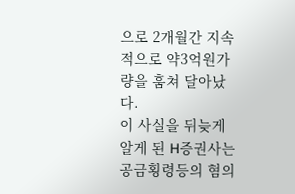으로 2개월간 지속적으로 약3억원가량을 훔쳐 달아났다.
이 사실을 뒤늦게 알게 된 H증권사는 공금횡령등의 혐의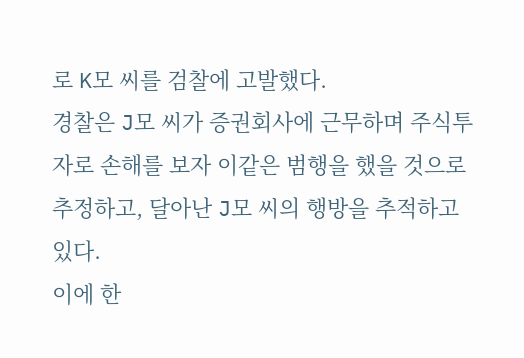로 K모 씨를 검찰에 고발했다.
경찰은 J모 씨가 증권회사에 근무하며 주식투자로 손해를 보자 이같은 범행을 했을 것으로 추정하고, 달아난 J모 씨의 행방을 추적하고 있다.
이에 한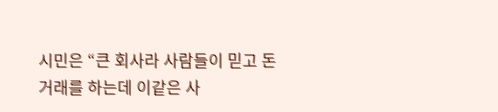시민은 “큰 회사라 사람들이 믿고 돈거래를 하는데 이같은 사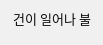건이 일어나 불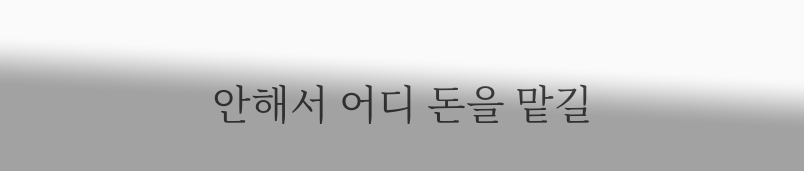안해서 어디 돈을 맡길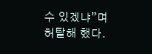수 있겠냐”며 허탈해 했다.